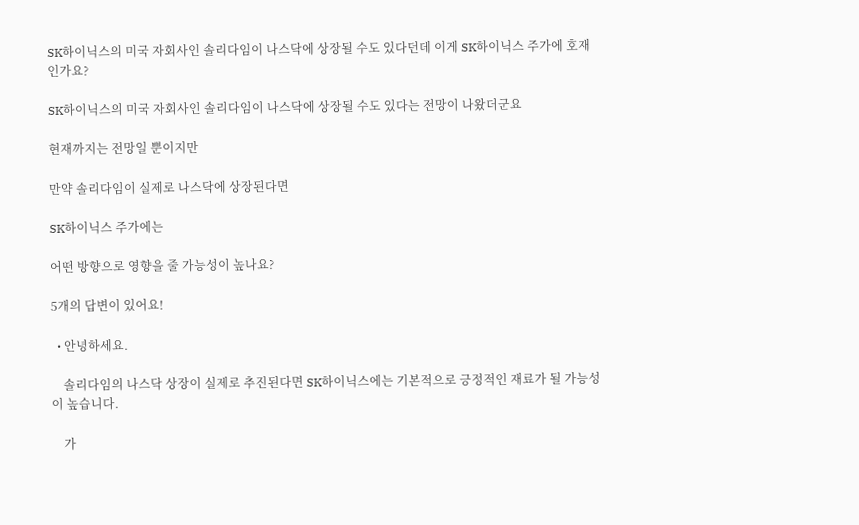SK하이닉스의 미국 자회사인 솔리다임이 나스닥에 상장될 수도 있다던데 이게 SK하이닉스 주가에 호재인가요?

SK하이닉스의 미국 자회사인 솔리다임이 나스닥에 상장될 수도 있다는 전망이 나왔더군요

현재까지는 전망일 뿐이지만

만약 솔리다임이 실제로 나스닥에 상장된다면

SK하이닉스 주가에는

어떤 방향으로 영향을 줄 가능성이 높나요?

5개의 답변이 있어요!

  • 안녕하세요.

    솔리다임의 나스닥 상장이 실제로 추진된다면 SK하이닉스에는 기본적으로 긍정적인 재료가 될 가능성이 높습니다.

    가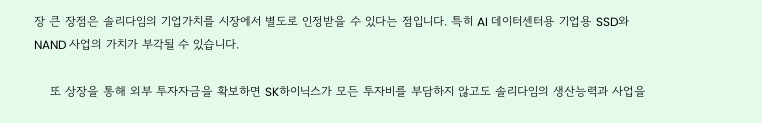장 큰 장점은 솔리다임의 기업가치를 시장에서 별도로 인정받을 수 있다는 점입니다. 특히 AI 데이터센터용 기업용 SSD와 NAND 사업의 가치가 부각될 수 있습니다.

    또 상장을 통해 외부 투자자금을 확보하면 SK하이닉스가 모든 투자비를 부담하지 않고도 솔리다임의 생산능력과 사업을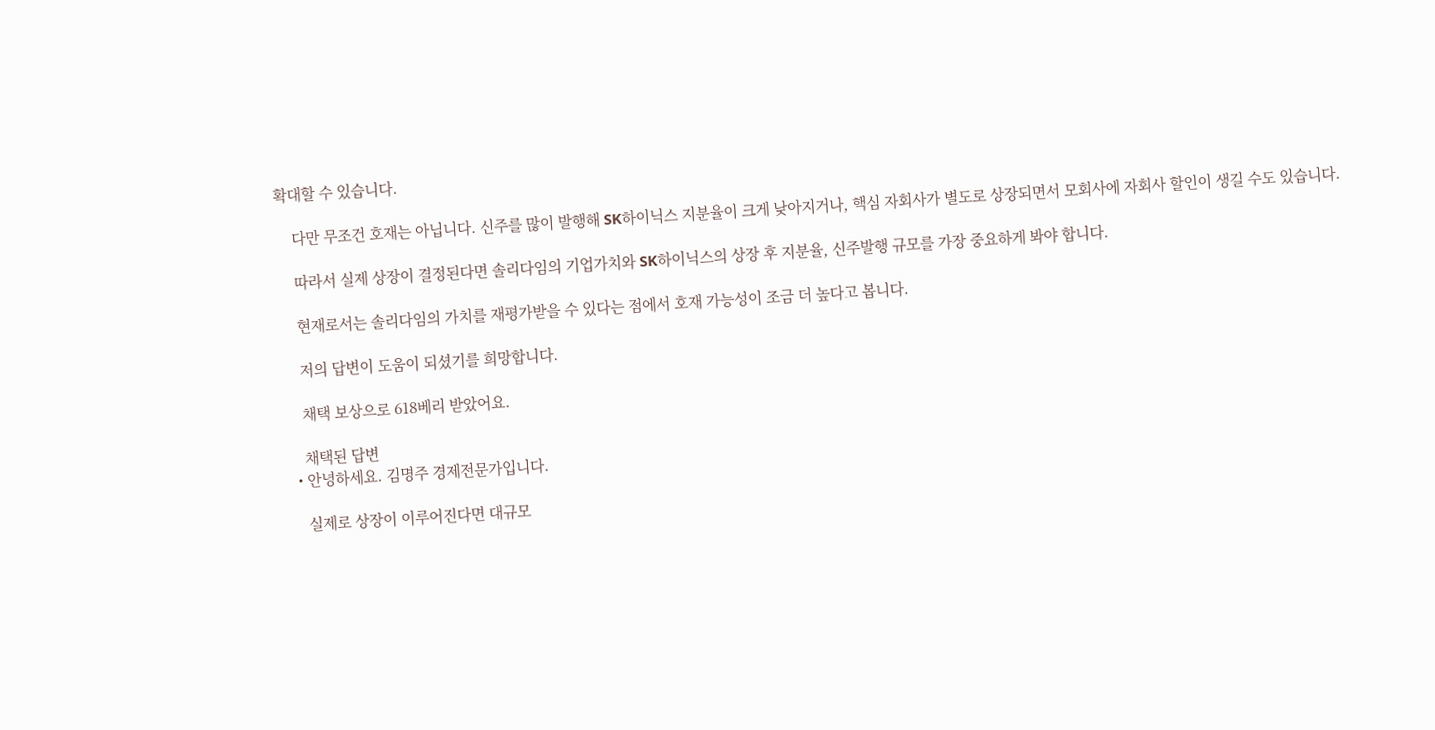확대할 수 있습니다.

    다만 무조건 호재는 아닙니다. 신주를 많이 발행해 SK하이닉스 지분율이 크게 낮아지거나, 핵심 자회사가 별도로 상장되면서 모회사에 자회사 할인이 생길 수도 있습니다.

    따라서 실제 상장이 결정된다면 솔리다임의 기업가치와 SK하이닉스의 상장 후 지분율, 신주발행 규모를 가장 중요하게 봐야 합니다.

    현재로서는 솔리다임의 가치를 재평가받을 수 있다는 점에서 호재 가능성이 조금 더 높다고 봅니다.

    저의 답변이 도움이 되셨기를 희망합니다.

    채택 보상으로 618베리 받았어요.

    채택된 답변
  • 안녕하세요. 김명주 경제전문가입니다.

    실제로 상장이 이루어진다면 대규모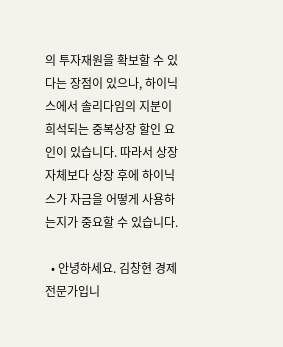의 투자재원을 확보할 수 있다는 장점이 있으나, 하이닉스에서 솔리다임의 지분이 희석되는 중복상장 할인 요인이 있습니다. 따라서 상장 자체보다 상장 후에 하이닉스가 자금을 어떻게 사용하는지가 중요할 수 있습니다.

  • 안녕하세요. 김창현 경제전문가입니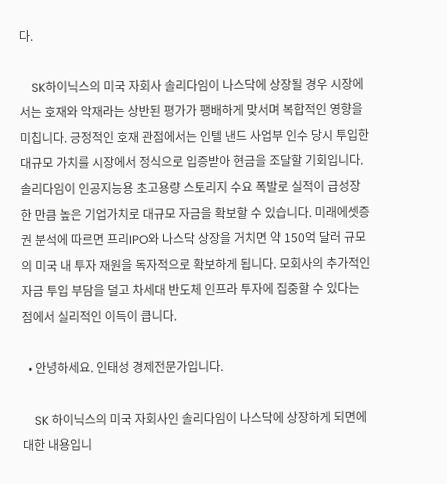다.

    SK하이닉스의 미국 자회사 솔리다임이 나스닥에 상장될 경우 시장에서는 호재와 악재라는 상반된 평가가 팽배하게 맞서며 복합적인 영향을 미칩니다. 긍정적인 호재 관점에서는 인텔 낸드 사업부 인수 당시 투입한 대규모 가치를 시장에서 정식으로 입증받아 현금을 조달할 기회입니다. 솔리다임이 인공지능용 초고용량 스토리지 수요 폭발로 실적이 급성장한 만큼 높은 기업가치로 대규모 자금을 확보할 수 있습니다. 미래에셋증권 분석에 따르면 프리IPO와 나스닥 상장을 거치면 약 150억 달러 규모의 미국 내 투자 재원을 독자적으로 확보하게 됩니다. 모회사의 추가적인 자금 투입 부담을 덜고 차세대 반도체 인프라 투자에 집중할 수 있다는 점에서 실리적인 이득이 큽니다.

  • 안녕하세요. 인태성 경제전문가입니다.

    SK 하이닉스의 미국 자회사인 솔리다임이 나스닥에 상장하게 되면에 대한 내용입니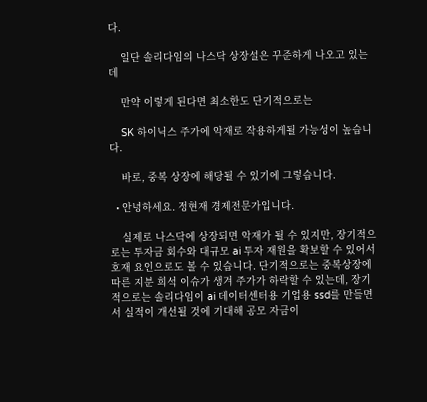다.

    일단 솔리다임의 나스닥 상장설은 꾸준하게 나오고 있는데

    만약 이렇게 된다면 최소한도 단기적으로는

    SK 하이닉스 주가에 악재로 작용하게될 가능성이 높습니다.

    바로, 중복 상장에 해당될 수 있기에 그렇습니다.

  • 안녕하세요. 정현재 경제전문가입니다.

    실제로 나스닥에 상장되면 악재가 될 수 있지만, 장기적으로는 투자금 회수와 대규모 ai 투자 재원을 확보할 수 있어서 호재 요인으로도 볼 수 있습니다. 단기적으로는 중복상장에 따른 지분 희석 이슈가 생겨 주가가 하락할 수 있는데, 장기적으로는 솔리다임이 ai 데이터센터용 기업용 ssd를 만들면서 실적이 개선될 것에 기대해 공모 자금이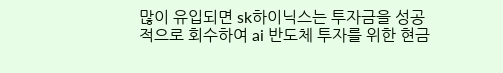많이 유입되면 sk하이닉스는 투자금을 성공적으로 회수하여 ai 반도체 투자를 위한 현금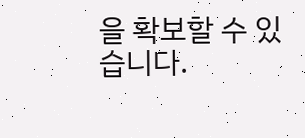을 확보할 수 있습니다.